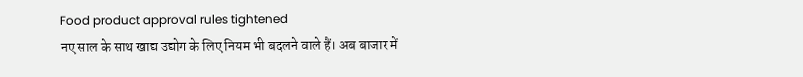Food product approval rules tightened
नए साल के साथ खाद्य उद्योग के लिए नियम भी बदलने वाले हैं। अब बाजार में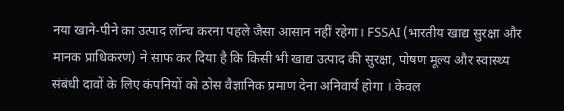नया खाने-पीने का उत्पाद लॉन्च करना पहले जैसा आसान नहीं रहेगा। FSSAI (भारतीय खाद्य सुरक्षा और मानक प्राधिकरण) ने साफ कर दिया है कि किसी भी खाद्य उत्पाद की सुरक्षा, पोषण मूल्य और स्वास्थ्य संबंधी दावों के लिए कंपनियों को ठोस वैज्ञानिक प्रमाण देना अनिवार्य होगा । केवल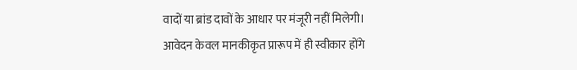वादों या ब्रांड दावों के आधार पर मंजूरी नहीं मिलेगी।
आवेदन केवल मानकीकृत प्रारूप में ही स्वीकार होंगे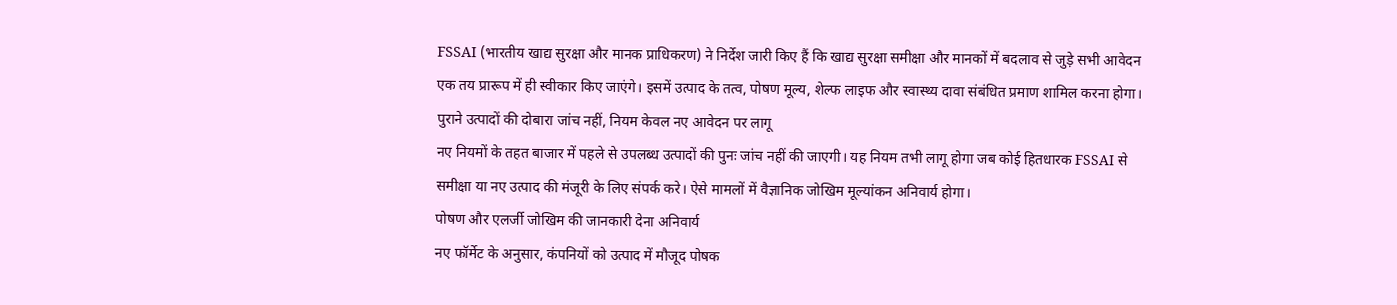FSSAI (भारतीय खाद्य सुरक्षा और मानक प्राधिकरण) ने निर्देश जारी किए हैं कि खाद्य सुरक्षा समीक्षा और मानकों में बदलाव से जुड़े सभी आवेदन एक तय प्रारूप में ही स्वीकार किए जाएंगे। इसमें उत्पाद के तत्व, पोषण मूल्य, शेल्फ लाइफ और स्वास्थ्य दावा संबंधित प्रमाण शामिल करना होगा।
पुराने उत्पादों की दोबारा जांच नहीं, नियम केवल नए आवेदन पर लागू
नए नियमों के तहत बाजार में पहले से उपलब्ध उत्पादों की पुनः जांच नहीं की जाएगी। यह नियम तभी लागू होगा जब कोई हितधारक FSSAI से समीक्षा या नए उत्पाद की मंजूरी के लिए संपर्क करे। ऐसे मामलों में वैज्ञानिक जोखिम मूल्यांकन अनिवार्य होगा।
पोषण और एलर्जी जोखिम की जानकारी देना अनिवार्य
नए फॉर्मेट के अनुसार, कंपनियों को उत्पाद में मौजूद पोषक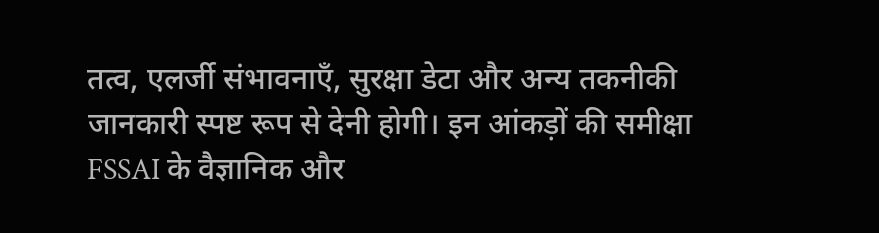तत्व, एलर्जी संभावनाएँ, सुरक्षा डेटा और अन्य तकनीकी जानकारी स्पष्ट रूप से देनी होगी। इन आंकड़ों की समीक्षा FSSAI के वैज्ञानिक और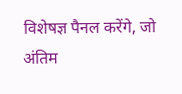विशेषज्ञ पैनल करेंगे, जो अंतिम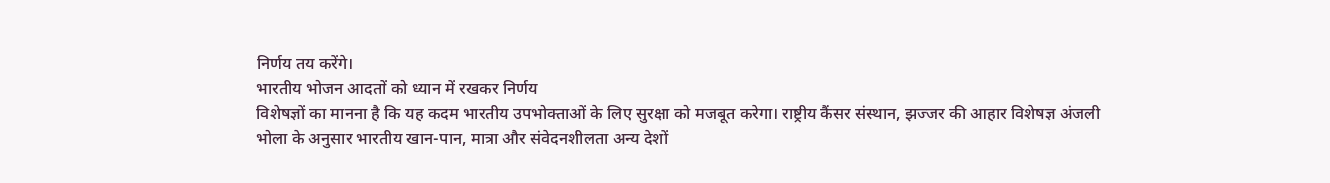निर्णय तय करेंगे।
भारतीय भोजन आदतों को ध्यान में रखकर निर्णय
विशेषज्ञों का मानना है कि यह कदम भारतीय उपभोक्ताओं के लिए सुरक्षा को मजबूत करेगा। राष्ट्रीय कैंसर संस्थान, झज्जर की आहार विशेषज्ञ अंजली भोला के अनुसार भारतीय खान-पान, मात्रा और संवेदनशीलता अन्य देशों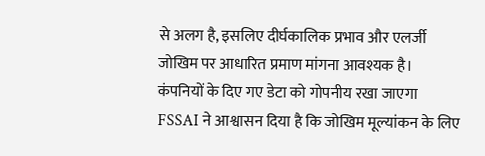से अलग है, इसलिए दीर्घकालिक प्रभाव और एलर्जी जोखिम पर आधारित प्रमाण मांगना आवश्यक है।
कंपनियों के दिए गए डेटा को गोपनीय रखा जाएगा
FSSAI ने आश्वासन दिया है कि जोखिम मूल्यांकन के लिए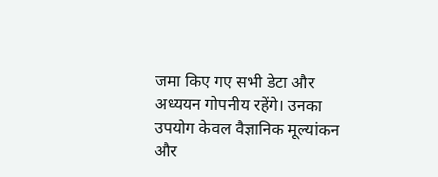जमा किए गए सभी डेटा और अध्ययन गोपनीय रहेंगे। उनका उपयोग केवल वैज्ञानिक मूल्यांकन और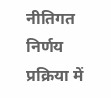नीतिगत निर्णय प्रक्रिया में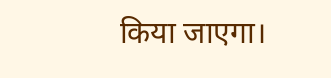किया जाएगा।